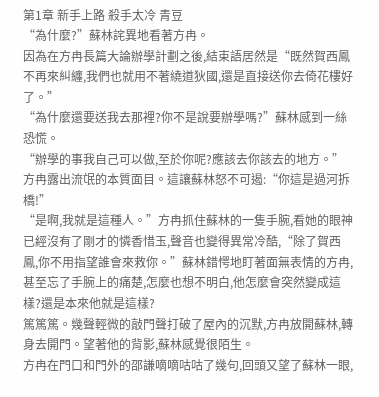第1章 新手上路 殺手太冷 青豆
“為什麼?”蘇林詫異地看著方冉。
因為在方冉長篇大論辦學計劃之後,結束語居然是“既然賀西鳳不再來糾纏,我們也就用不著繞道狄國,還是直接送你去倚花樓好了。”
“為什麼還要送我去那裡?你不是說要辦學嗎?”蘇林感到一絲恐慌。
“辦學的事我自己可以做,至於你呢?應該去你該去的地方。”方冉露出流氓的本質面目。這讓蘇林怒不可遏:“你這是過河拆橋!”
“是啊,我就是這種人。”方冉抓住蘇林的一隻手腕,看她的眼神已經沒有了剛才的憐香惜玉,聲音也變得異常冷酷,“除了賀西鳳,你不用指望誰會來救你。”蘇林錯愕地盯著面無表情的方冉,甚至忘了手腕上的痛楚,怎麼也想不明白,他怎麼會突然變成這樣?還是本來他就是這樣?
篤篤篤。幾聲輕微的敲門聲打破了屋內的沉默,方冉放開蘇林,轉身去開門。望著他的背影,蘇林感覺很陌生。
方冉在門口和門外的邵謙嘀嘀咕咕了幾句,回頭又望了蘇林一眼,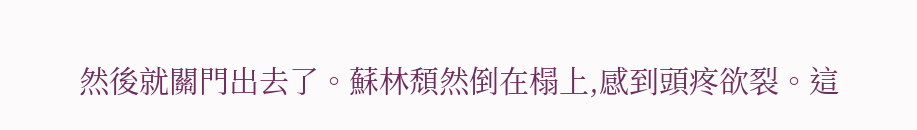然後就關門出去了。蘇林頹然倒在榻上,感到頭疼欲裂。這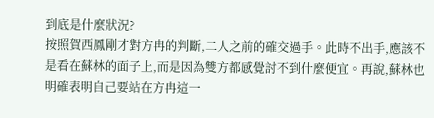到底是什麼狀況?
按照賀西鳳剛才對方冉的判斷,二人之前的確交過手。此時不出手,應該不是看在蘇林的面子上,而是因為雙方都感覺討不到什麼便宜。再說,蘇林也明確表明自己要站在方冉這一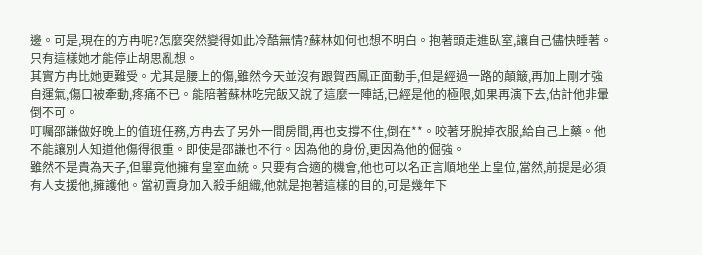邊。可是,現在的方冉呢?怎麼突然變得如此冷酷無情?蘇林如何也想不明白。抱著頭走進臥室,讓自己儘快睡著。只有這樣她才能停止胡思亂想。
其實方冉比她更難受。尤其是腰上的傷,雖然今天並沒有跟賀西鳳正面動手,但是經過一路的顛簸,再加上剛才強自運氣,傷口被牽動,疼痛不已。能陪著蘇林吃完飯又說了這麼一陣話,已經是他的極限,如果再演下去,估計他非暈倒不可。
叮囑邵謙做好晚上的值班任務,方冉去了另外一間房間,再也支撐不住,倒在**。咬著牙脫掉衣服,給自己上藥。他不能讓別人知道他傷得很重。即使是邵謙也不行。因為他的身份,更因為他的倔強。
雖然不是貴為天子,但畢竟他擁有皇室血統。只要有合適的機會,他也可以名正言順地坐上皇位,當然,前提是必須有人支援他,擁護他。當初賣身加入殺手組織,他就是抱著這樣的目的,可是幾年下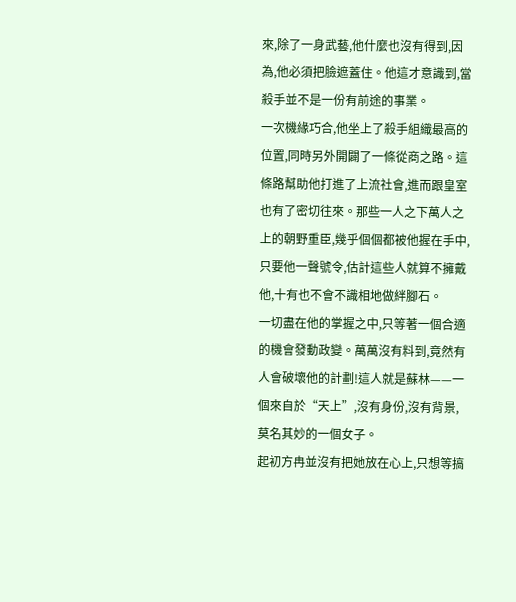來,除了一身武藝,他什麼也沒有得到,因為,他必須把臉遮蓋住。他這才意識到,當殺手並不是一份有前途的事業。
一次機緣巧合,他坐上了殺手組織最高的位置,同時另外開闢了一條從商之路。這條路幫助他打進了上流社會,進而跟皇室也有了密切往來。那些一人之下萬人之上的朝野重臣,幾乎個個都被他握在手中,只要他一聲號令,估計這些人就算不擁戴他,十有也不會不識相地做絆腳石。
一切盡在他的掌握之中,只等著一個合適的機會發動政變。萬萬沒有料到,竟然有人會破壞他的計劃!這人就是蘇林——一個來自於“天上”,沒有身份,沒有背景,莫名其妙的一個女子。
起初方冉並沒有把她放在心上,只想等搞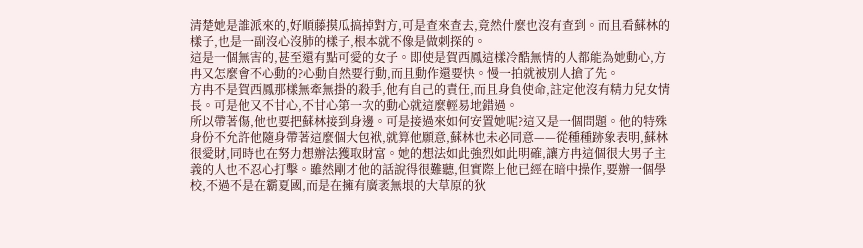清楚她是誰派來的,好順藤摸瓜搞掉對方,可是查來查去,竟然什麼也沒有查到。而且看蘇林的樣子,也是一副沒心沒肺的樣子,根本就不像是做刺探的。
這是一個無害的,甚至還有點可愛的女子。即使是賀西鳳這樣冷酷無情的人都能為她動心,方冉又怎麼會不心動的?心動自然要行動,而且動作還要快。慢一拍就被別人搶了先。
方冉不是賀西鳳那樣無牽無掛的殺手,他有自己的責任,而且身負使命,註定他沒有精力兒女情長。可是他又不甘心,不甘心第一次的動心就這麼輕易地錯過。
所以帶著傷,他也要把蘇林接到身邊。可是接過來如何安置她呢?這又是一個問題。他的特殊身份不允許他隨身帶著這麼個大包袱,就算他願意,蘇林也未必同意——從種種跡象表明,蘇林很愛財,同時也在努力想辦法獲取財富。她的想法如此強烈如此明確,讓方冉這個很大男子主義的人也不忍心打擊。雖然剛才他的話說得很難聽,但實際上他已經在暗中操作,要辦一個學校,不過不是在霸夏國,而是在擁有廣袤無垠的大草原的狄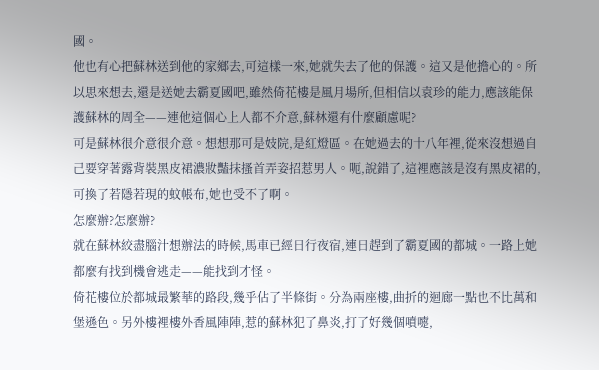國。
他也有心把蘇林送到他的家鄉去,可這樣一來,她就失去了他的保護。這又是他擔心的。所以思來想去,還是送她去霸夏國吧,雖然倚花樓是風月場所,但相信以袁珍的能力,應該能保護蘇林的周全——連他這個心上人都不介意,蘇林還有什麼顧慮呢?
可是蘇林很介意很介意。想想那可是妓院,是紅燈區。在她過去的十八年裡,從來沒想過自己要穿著露背裝黑皮裙濃妝豔抹搔首弄姿招惹男人。呃,說錯了,這裡應該是沒有黑皮裙的,可換了若隱若現的蚊帳布,她也受不了啊。
怎麼辦?怎麼辦?
就在蘇林絞盡腦汁想辦法的時候,馬車已經日行夜宿,連日趕到了霸夏國的都城。一路上她都麼有找到機會逃走——能找到才怪。
倚花樓位於都城最繁華的路段,幾乎佔了半條街。分為兩座樓,曲折的迴廊一點也不比萬和堡遜色。另外樓裡樓外香風陣陣,惹的蘇林犯了鼻炎,打了好幾個噴嚏,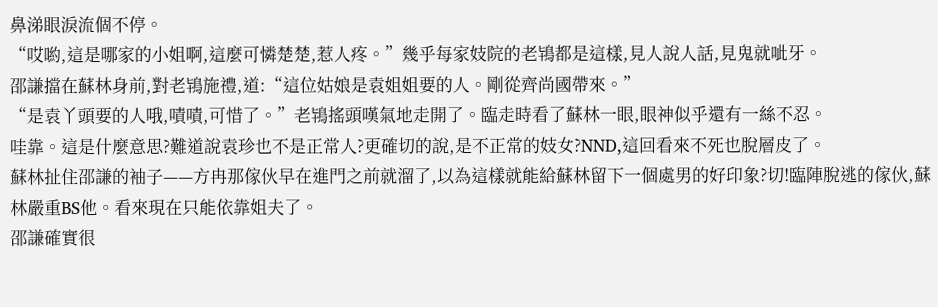鼻涕眼淚流個不停。
“哎喲,這是哪家的小姐啊,這麼可憐楚楚,惹人疼。”幾乎每家妓院的老鴇都是這樣,見人說人話,見鬼就呲牙。
邵謙擋在蘇林身前,對老鴇施禮,道:“這位姑娘是袁姐姐要的人。剛從齊尚國帶來。”
“是袁丫頭要的人哦,嘖嘖,可惜了。”老鴇搖頭嘆氣地走開了。臨走時看了蘇林一眼,眼神似乎還有一絲不忍。
哇靠。這是什麼意思?難道說袁珍也不是正常人?更確切的說,是不正常的妓女?NND,這回看來不死也脫層皮了。
蘇林扯住邵謙的袖子——方冉那傢伙早在進門之前就溜了,以為這樣就能給蘇林留下一個處男的好印象?切!臨陣脫逃的傢伙,蘇林嚴重BS他。看來現在只能依靠姐夫了。
邵謙確實很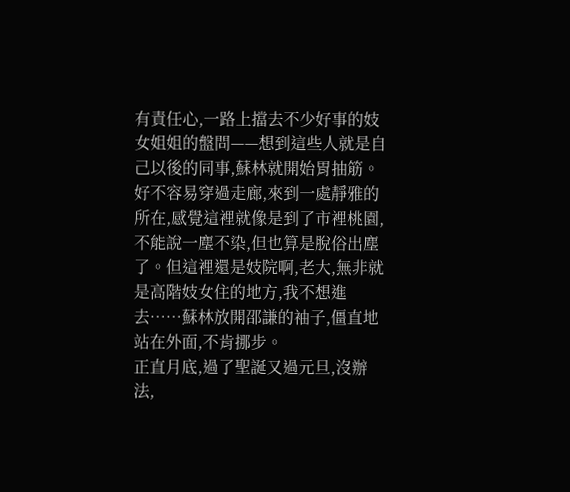有責任心,一路上擋去不少好事的妓女姐姐的盤問——想到這些人就是自己以後的同事,蘇林就開始胃抽筋。
好不容易穿過走廊,來到一處靜雅的所在,感覺這裡就像是到了市裡桃園,不能說一塵不染,但也算是脫俗出塵了。但這裡還是妓院啊,老大,無非就是高階妓女住的地方,我不想進去……蘇林放開邵謙的袖子,僵直地站在外面,不肯挪步。
正直月底,過了聖誕又過元旦,沒辦法,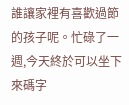誰讓家裡有喜歡過節的孩子呢。忙碌了一週,今天終於可以坐下來碼字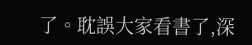了。耽誤大家看書了,深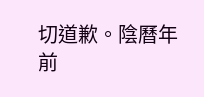切道歉。陰曆年前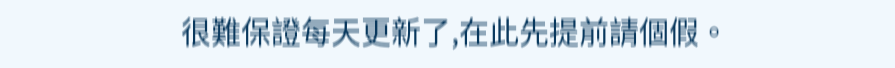很難保證每天更新了,在此先提前請個假。